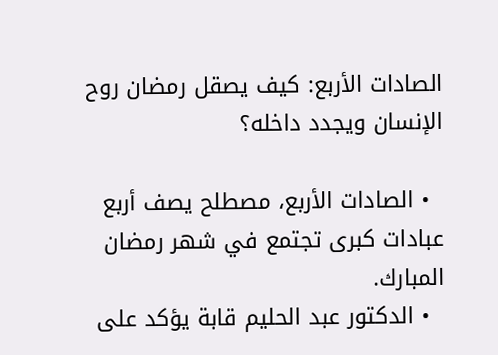الصادات الأربع: كيف يصقل رمضان روح الإنسان ويجدد داخله؟

  • الصادات الأربع، مصطلح يصف أربع عبادات كبرى تجتمع في شهر رمضان المبارك.
  • الدكتور عبد الحليم قابة يؤكد على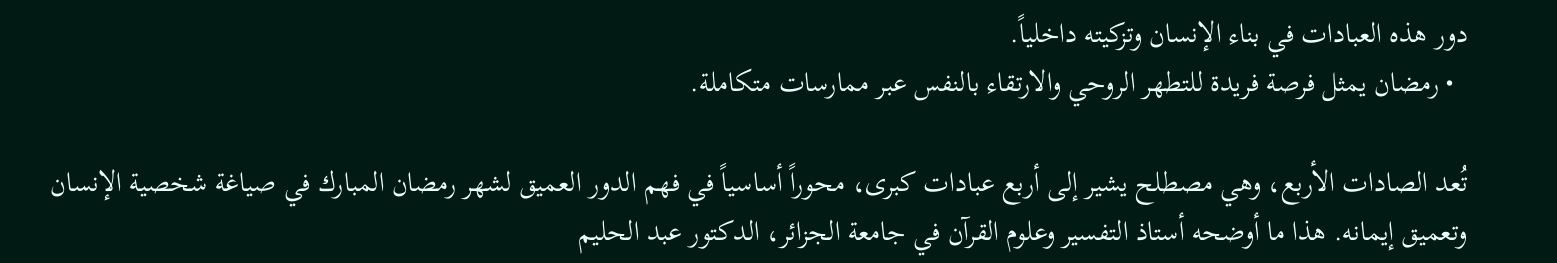دور هذه العبادات في بناء الإنسان وتزكيته داخلياً.
  • رمضان يمثل فرصة فريدة للتطهر الروحي والارتقاء بالنفس عبر ممارسات متكاملة.

تُعد الصادات الأربع، وهي مصطلح يشير إلى أربع عبادات كبرى، محوراً أساسياً في فهم الدور العميق لشهر رمضان المبارك في صياغة شخصية الإنسان وتعميق إيمانه. هذا ما أوضحه أستاذ التفسير وعلوم القرآن في جامعة الجزائر، الدكتور عبد الحليم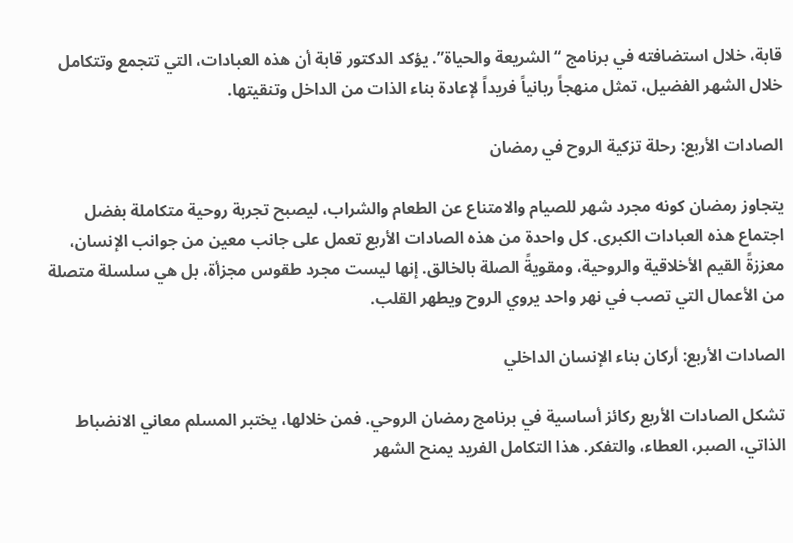قابة، خلال استضافته في برنامج “الشريعة والحياة”. يؤكد الدكتور قابة أن هذه العبادات، التي تتجمع وتتكامل خلال الشهر الفضيل، تمثل منهجاً ربانياً فريداً لإعادة بناء الذات من الداخل وتنقيتها.

الصادات الأربع: رحلة تزكية الروح في رمضان

يتجاوز رمضان كونه مجرد شهر للصيام والامتناع عن الطعام والشراب، ليصبح تجربة روحية متكاملة بفضل اجتماع هذه العبادات الكبرى. كل واحدة من هذه الصادات الأربع تعمل على جانب معين من جوانب الإنسان، معززةً القيم الأخلاقية والروحية، ومقويةً الصلة بالخالق. إنها ليست مجرد طقوس مجزأة، بل هي سلسلة متصلة من الأعمال التي تصب في نهر واحد يروي الروح ويطهر القلب.

الصادات الأربع: أركان بناء الإنسان الداخلي

تشكل الصادات الأربع ركائز أساسية في برنامج رمضان الروحي. فمن خلالها، يختبر المسلم معاني الانضباط الذاتي، الصبر، العطاء، والتفكر. هذا التكامل الفريد يمنح الشهر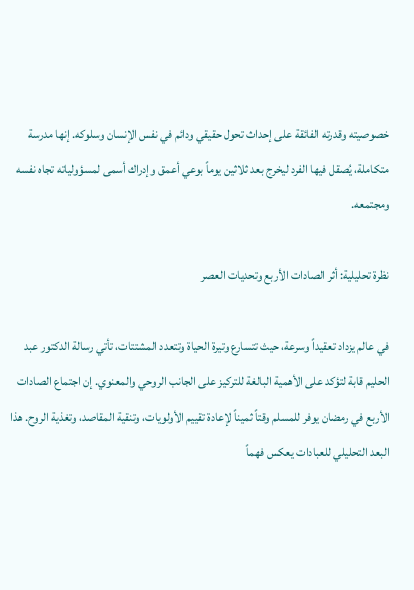خصوصيته وقدرته الفائقة على إحداث تحول حقيقي ودائم في نفس الإنسان وسلوكه. إنها مدرسة متكاملة، يُصقل فيها الفرد ليخرج بعد ثلاثين يوماً بوعي أعمق وإدراك أسمى لمسؤولياته تجاه نفسه ومجتمعه.

نظرة تحليلية: أثر الصادات الأربع وتحديات العصر

في عالم يزداد تعقيداً وسرعة، حيث تتسارع وتيرة الحياة وتتعدد المشتتات، تأتي رسالة الدكتور عبد الحليم قابة لتؤكد على الأهمية البالغة للتركيز على الجانب الروحي والمعنوي. إن اجتماع الصادات الأربع في رمضان يوفر للمسلم وقتاً ثميناً لإعادة تقييم الأولويات، وتنقية المقاصد، وتغذية الروح. هذا البعد التحليلي للعبادات يعكس فهماً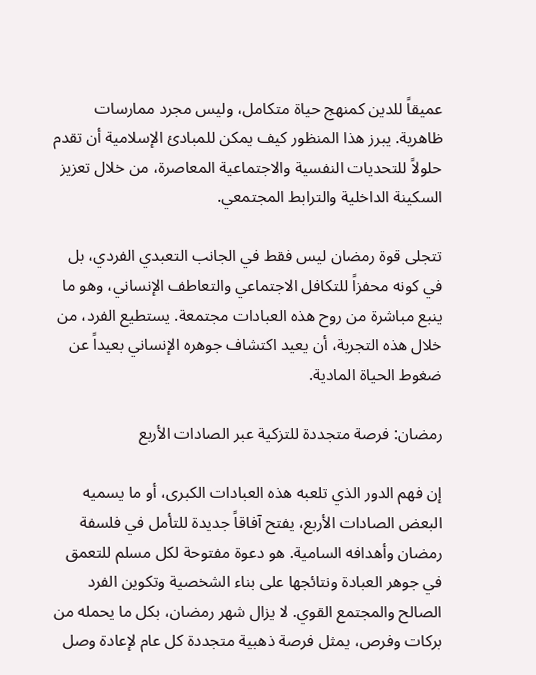عميقاً للدين كمنهج حياة متكامل، وليس مجرد ممارسات ظاهرية. يبرز هذا المنظور كيف يمكن للمبادئ الإسلامية أن تقدم حلولاً للتحديات النفسية والاجتماعية المعاصرة، من خلال تعزيز السكينة الداخلية والترابط المجتمعي.

تتجلى قوة رمضان ليس فقط في الجانب التعبدي الفردي، بل في كونه محفزاً للتكافل الاجتماعي والتعاطف الإنساني، وهو ما ينبع مباشرة من روح هذه العبادات مجتمعة. يستطيع الفرد، من خلال هذه التجربة، أن يعيد اكتشاف جوهره الإنساني بعيداً عن ضغوط الحياة المادية.

رمضان: فرصة متجددة للتزكية عبر الصادات الأربع

إن فهم الدور الذي تلعبه هذه العبادات الكبرى، أو ما يسميه البعض الصادات الأربع، يفتح آفاقاً جديدة للتأمل في فلسفة رمضان وأهدافه السامية. هو دعوة مفتوحة لكل مسلم للتعمق في جوهر العبادة ونتائجها على بناء الشخصية وتكوين الفرد الصالح والمجتمع القوي. لا يزال شهر رمضان، بكل ما يحمله من بركات وفرص، يمثل فرصة ذهبية متجددة كل عام لإعادة وصل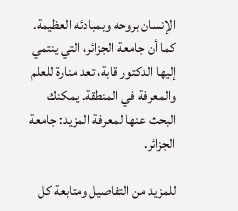الإنسان بروحه وبمبادئه العظيمة. كما أن جامعة الجزائر، التي ينتمي إليها الدكتور قابة، تعد منارة للعلم والمعرفة في المنطقة. يمكنك البحث عنها لمعرفة المزيد: جامعة الجزائر.

للمزيد من التفاصيل ومتابعة كل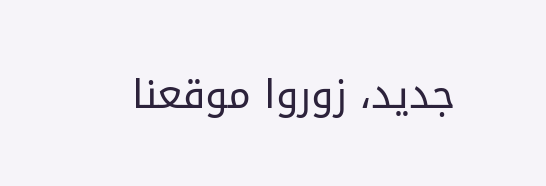جديد، زوروا موقعنا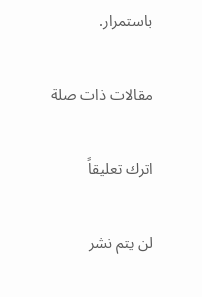باستمرار.

مقالات ذات صلة

اترك تعليقاً

لن يتم نشر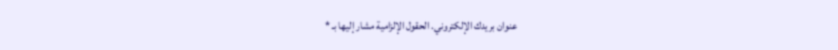عنوان بريدك الإلكتروني. الحقول الإلزامية مشار إليها بـ *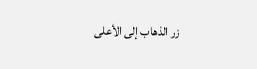زر الذهاب إلى الأعلى